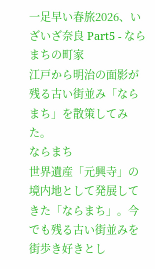一足早い春旅2026、いざいざ奈良 Part5 - ならまちの町家
江戸から明治の面影が残る古い街並み「ならまち」を散策してみた。
ならまち
世界遺産「元興寺」の境内地として発展してきた「ならまち」。今でも残る古い街並みを街歩き好きとし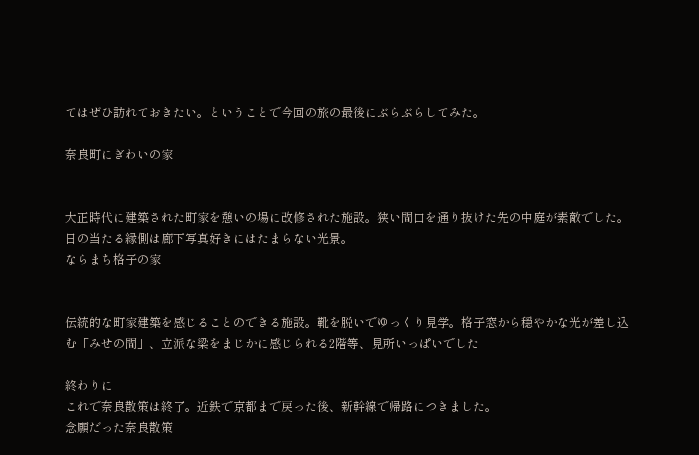てはぜひ訪れておきたい。ということで今回の旅の最後にぶらぶらしてみた。

奈良町にぎわいの家


大正時代に建築された町家を憩いの場に改修された施設。狭い間口を通り抜けた先の中庭が素敵でした。日の当たる縁側は廊下写真好きにはたまらない光景。
ならまち格子の家


伝統的な町家建築を感じることのできる施設。靴を脱いでゆっくり見学。格子窓から穏やかな光が差し込む「みせの間」、立派な梁をまじかに感じられる2階等、見所いっぱいでした

終わりに
これで奈良散策は終了。近鉄で京都まで戻った後、新幹線で帰路につきました。
念願だった奈良散策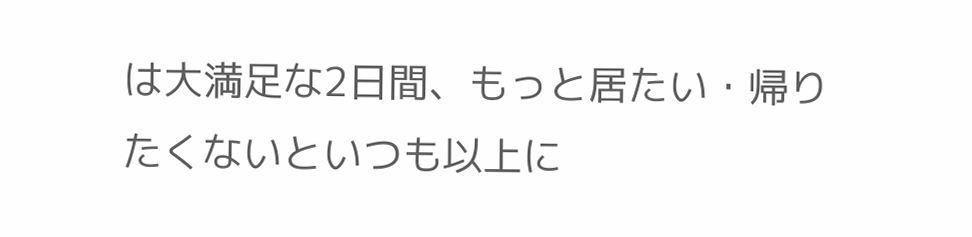は大満足な2日間、もっと居たい・帰りたくないといつも以上に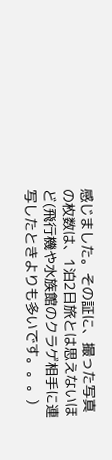感じました。その証に、撮った写真の枚数は、1泊2日旅とは思えないほど(飛行機や水族館のクラゲ相手に連写したときよりも多いです。。。)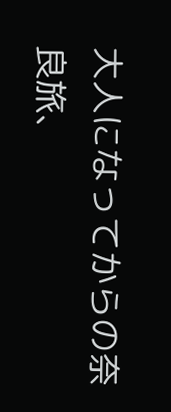大人になってからの奈良旅、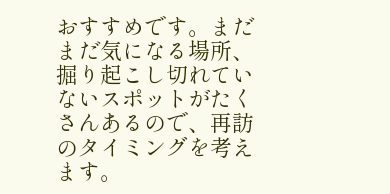おすすめです。まだまだ気になる場所、掘り起こし切れていないスポットがたくさんあるので、再訪のタイミングを考えます。